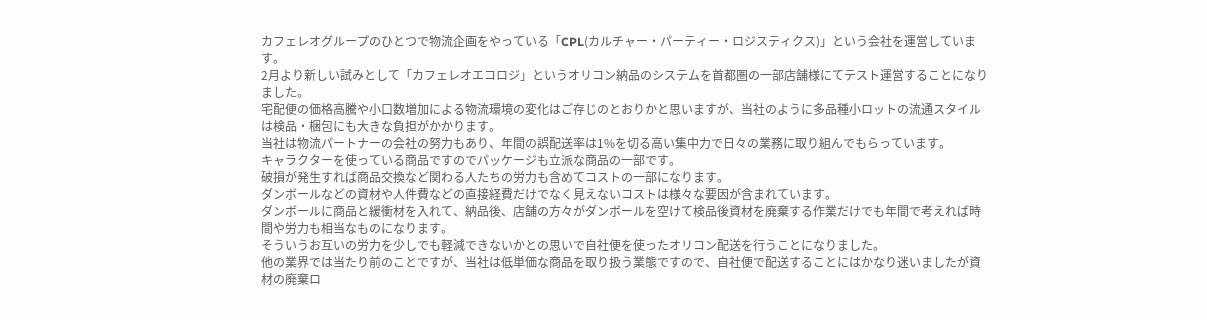カフェレオグループのひとつで物流企画をやっている「CPL(カルチャー・パーティー・ロジスティクス)」という会社を運営しています。
2月より新しい試みとして「カフェレオエコロジ」というオリコン納品のシステムを首都圏の一部店舗様にてテスト運営することになりました。
宅配便の価格高騰や小口数増加による物流環境の変化はご存じのとおりかと思いますが、当社のように多品種小ロットの流通スタイルは検品・梱包にも大きな負担がかかります。
当社は物流パートナーの会社の努力もあり、年間の誤配送率は1%を切る高い集中力で日々の業務に取り組んでもらっています。
キャラクターを使っている商品ですのでパッケージも立派な商品の一部です。
破損が発生すれば商品交換など関わる人たちの労力も含めてコストの一部になります。
ダンボールなどの資材や人件費などの直接経費だけでなく見えないコストは様々な要因が含まれています。
ダンボールに商品と緩衝材を入れて、納品後、店舗の方々がダンボールを空けて検品後資材を廃棄する作業だけでも年間で考えれば時間や労力も相当なものになります。
そういうお互いの労力を少しでも軽減できないかとの思いで自社便を使ったオリコン配送を行うことになりました。
他の業界では当たり前のことですが、当社は低単価な商品を取り扱う業態ですので、自社便で配送することにはかなり迷いましたが資材の廃棄ロ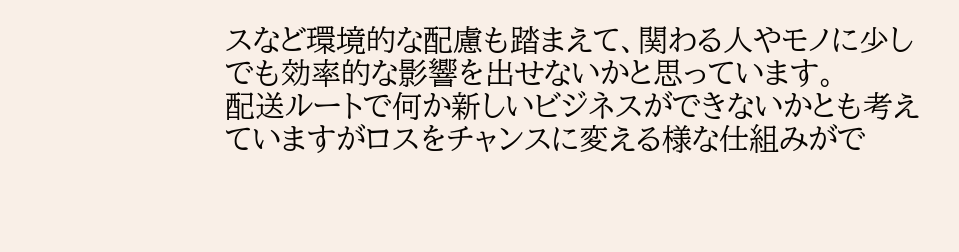スなど環境的な配慮も踏まえて、関わる人やモノに少しでも効率的な影響を出せないかと思っています。
配送ルートで何か新しいビジネスができないかとも考えていますがロスをチャンスに変える様な仕組みがで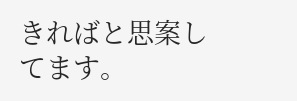きればと思案してます。